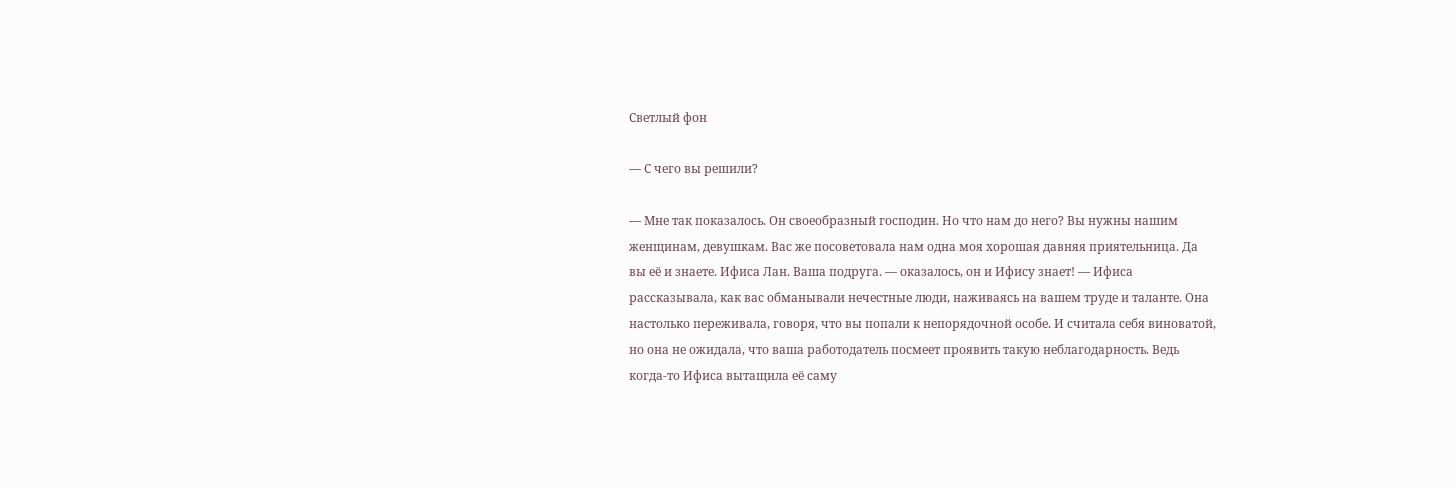Светлый фон

— С чего вы решили?

— Мне так показалось. Он своеобразный господин. Но что нам до него? Вы нужны нашим женщинам, девушкам. Вас же посоветовала нам одна моя хорошая давняя приятельница. Да вы её и знаете. Ифиса Лан. Ваша подруга. — оказалось, он и Ифису знает! — Ифиса рассказывала, как вас обманывали нечестные люди, наживаясь на вашем труде и таланте. Она настолько переживала, говоря, что вы попали к непорядочной особе. И считала себя виноватой, но она не ожидала, что ваша работодатель посмеет проявить такую неблагодарность. Ведь когда-то Ифиса вытащила её саму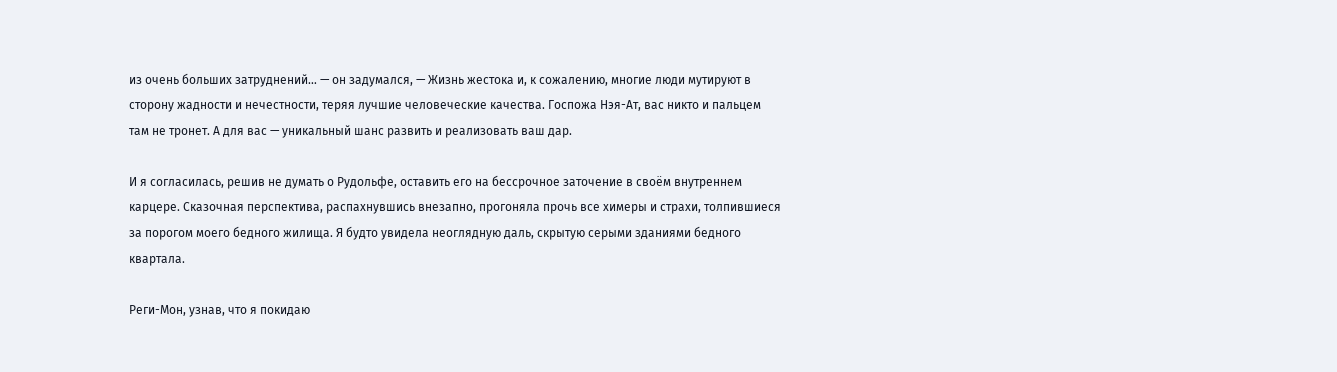из очень больших затруднений… — он задумался, — Жизнь жестока и, к сожалению, многие люди мутируют в сторону жадности и нечестности, теряя лучшие человеческие качества. Госпожа Нэя-Ат, вас никто и пальцем там не тронет. А для вас — уникальный шанс развить и реализовать ваш дар.

И я согласилась, решив не думать о Рудольфе, оставить его на бессрочное заточение в своём внутреннем карцере. Сказочная перспектива, распахнувшись внезапно, прогоняла прочь все химеры и страхи, толпившиеся за порогом моего бедного жилища. Я будто увидела неоглядную даль, скрытую серыми зданиями бедного квартала.

Реги-Мон, узнав, что я покидаю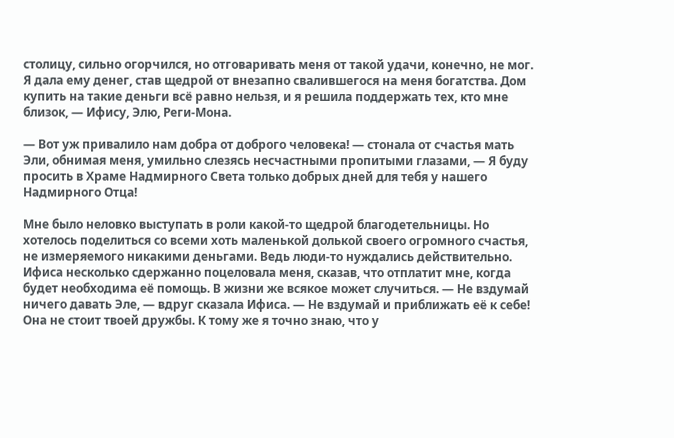столицу, сильно огорчился, но отговаривать меня от такой удачи, конечно, не мог. Я дала ему денег, став щедрой от внезапно свалившегося на меня богатства. Дом купить на такие деньги всё равно нельзя, и я решила поддержать тех, кто мне близок, — Ифису, Элю, Реги-Мона.

— Вот уж привалило нам добра от доброго человека! — стонала от счастья мать Эли, обнимая меня, умильно слезясь несчастными пропитыми глазами, — Я буду просить в Храме Надмирного Света только добрых дней для тебя у нашего Надмирного Отца!

Мне было неловко выступать в роли какой-то щедрой благодетельницы. Но хотелось поделиться со всеми хоть маленькой долькой своего огромного счастья, не измеряемого никакими деньгами. Ведь люди-то нуждались действительно. Ифиса несколько сдержанно поцеловала меня, сказав, что отплатит мне, когда будет необходима её помощь. В жизни же всякое может случиться. — Не вздумай ничего давать Эле, — вдруг сказала Ифиса. — Не вздумай и приближать её к себе! Она не стоит твоей дружбы. К тому же я точно знаю, что у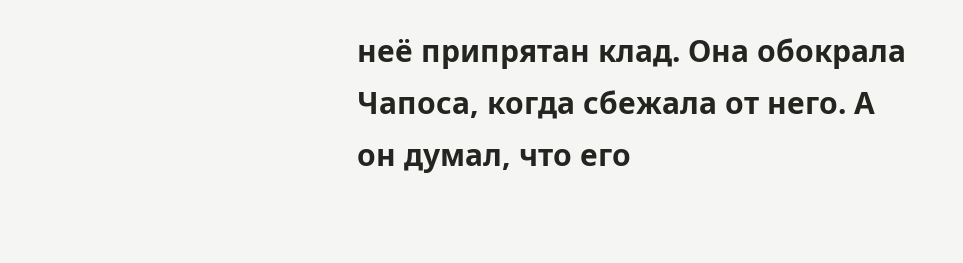неё припрятан клад. Она обокрала Чапоса, когда сбежала от него. А он думал, что его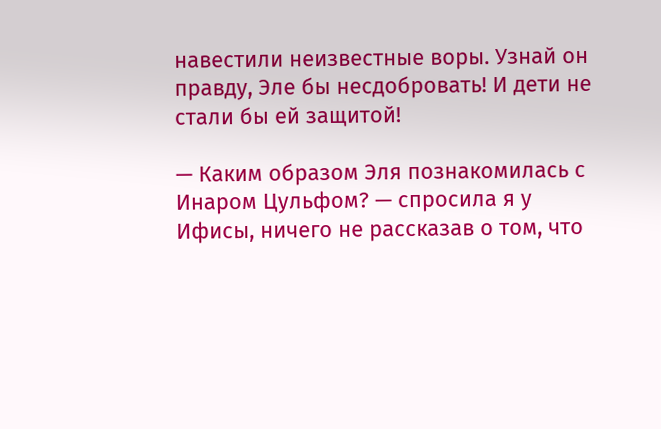навестили неизвестные воры. Узнай он правду, Эле бы несдобровать! И дети не стали бы ей защитой!

— Каким образом Эля познакомилась с Инаром Цульфом? — спросила я у Ифисы, ничего не рассказав о том, что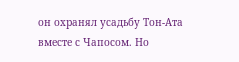он охранял усадьбу Тон-Ата вместе с Чапосом. Но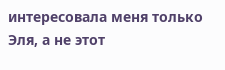интересовала меня только Эля, а не этот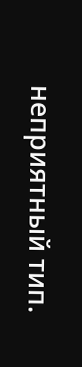неприятный тип.